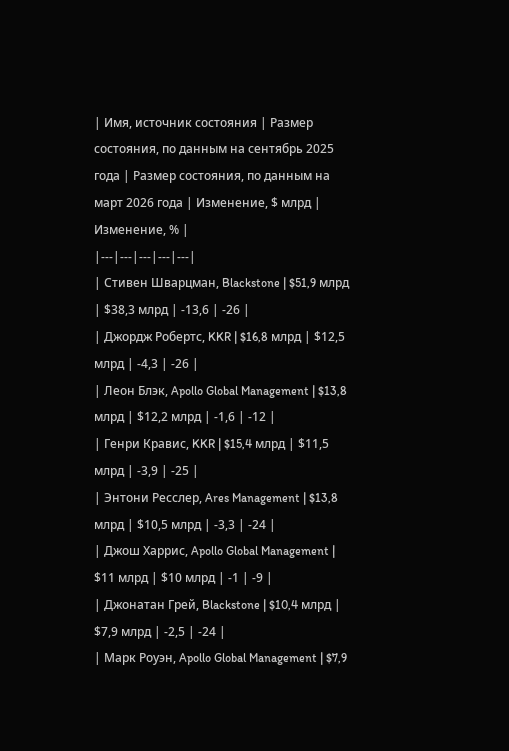| Имя, источник состояния | Размер состояния, по данным на сентябрь 2025 года | Размер состояния, по данным на март 2026 года | Изменение, $ млрд | Изменение, % |
|---|---|---|---|---|
| Стивен Шварцман, Blackstone | $51,9 млрд | $38,3 млрд | -13,6 | -26 |
| Джордж Робертс, KKR | $16,8 млрд | $12,5 млрд | -4,3 | -26 |
| Леон Блэк, Apollo Global Management | $13,8 млрд | $12,2 млрд | -1,6 | -12 |
| Генри Кравис, KKR | $15,4 млрд | $11,5 млрд | -3,9 | -25 |
| Энтони Ресслер, Ares Management | $13,8 млрд | $10,5 млрд | -3,3 | -24 |
| Джош Харрис, Apollo Global Management | $11 млрд | $10 млрд | -1 | -9 |
| Джонатан Грей, Blackstone | $10,4 млрд | $7,9 млрд | -2,5 | -24 |
| Марк Роуэн, Apollo Global Management | $7,9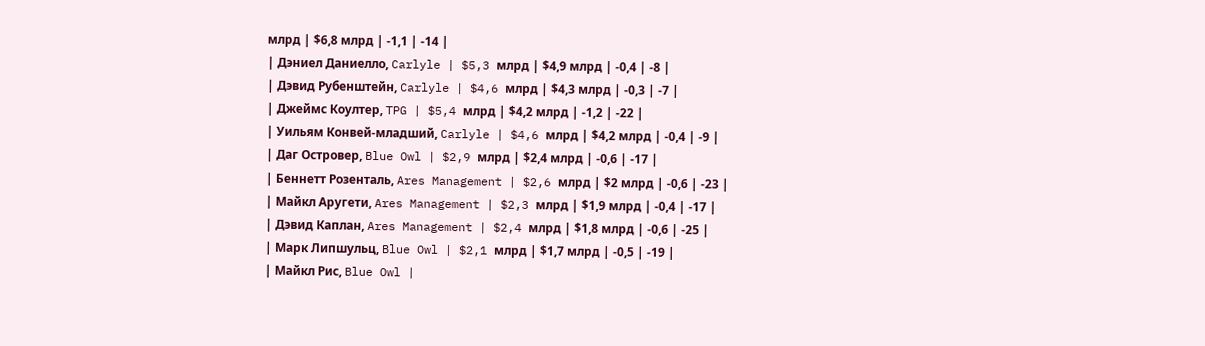млрд | $6,8 млрд | -1,1 | -14 |
| Дэниел Даниелло, Carlyle | $5,3 млрд | $4,9 млрд | -0,4 | -8 |
| Дэвид Рубенштейн, Carlyle | $4,6 млрд | $4,3 млрд | -0,3 | -7 |
| Джеймс Коултер, TPG | $5,4 млрд | $4,2 млрд | -1,2 | -22 |
| Уильям Конвей-младший, Carlyle | $4,6 млрд | $4,2 млрд | -0,4 | -9 |
| Даг Островер, Blue Owl | $2,9 млрд | $2,4 млрд | -0,6 | -17 |
| Беннетт Розенталь, Ares Management | $2,6 млрд | $2 млрд | -0,6 | -23 |
| Майкл Аругети, Ares Management | $2,3 млрд | $1,9 млрд | -0,4 | -17 |
| Дэвид Каплан, Ares Management | $2,4 млрд | $1,8 млрд | -0,6 | -25 |
| Марк Липшульц, Blue Owl | $2,1 млрд | $1,7 млрд | -0,5 | -19 |
| Майкл Рис, Blue Owl |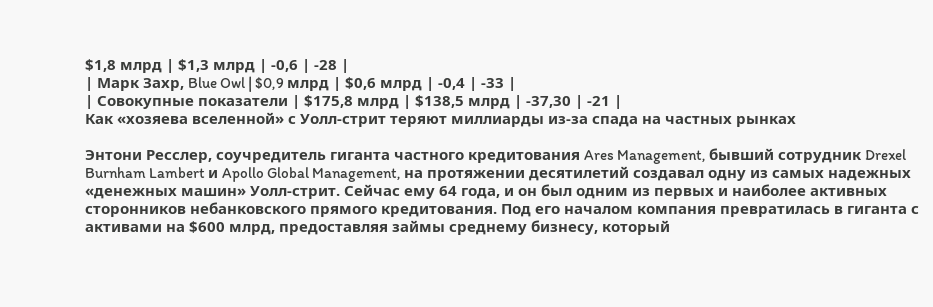$1,8 млрд | $1,3 млрд | -0,6 | -28 |
| Марк Захр, Blue Owl | $0,9 млрд | $0,6 млрд | -0,4 | -33 |
| Совокупные показатели | $175,8 млрд | $138,5 млрд | -37,30 | -21 |
Как «хозяева вселенной» с Уолл-стрит теряют миллиарды из-за спада на частных рынках

Энтони Ресслер, соучредитель гиганта частного кредитования Ares Management, бывший сотрудник Drexel Burnham Lambert и Apollo Global Management, на протяжении десятилетий создавал одну из самых надежных «денежных машин» Уолл-стрит. Сейчас ему 64 года, и он был одним из первых и наиболее активных сторонников небанковского прямого кредитования. Под его началом компания превратилась в гиганта с активами на $600 млрд, предоставляя займы среднему бизнесу, который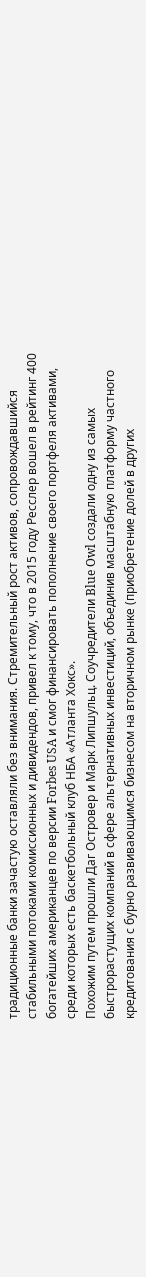традиционные банки зачастую оставляли без внимания. Стремительный рост активов, сопровождавшийся стабильными потоками комиссионных и дивидендов, привел к тому, что в 2015 году Ресслер вошел в рейтинг 400 богатейших американцев по версии Forbes USA и смог финансировать пополнение своего портфеля активами, среди которых есть баскетбольный клуб НБА «Атланта Хокс».
Похожим путем прошли Даг Островер и Марк Липшульц. Соучредители Blue Owl создали одну из самых быстрорастущих компаний в сфере альтернативных инвестиций, объединив масштабную платформу частного кредитования с бурно развивающимся бизнесом на вторичном рынке (приобретение долей в других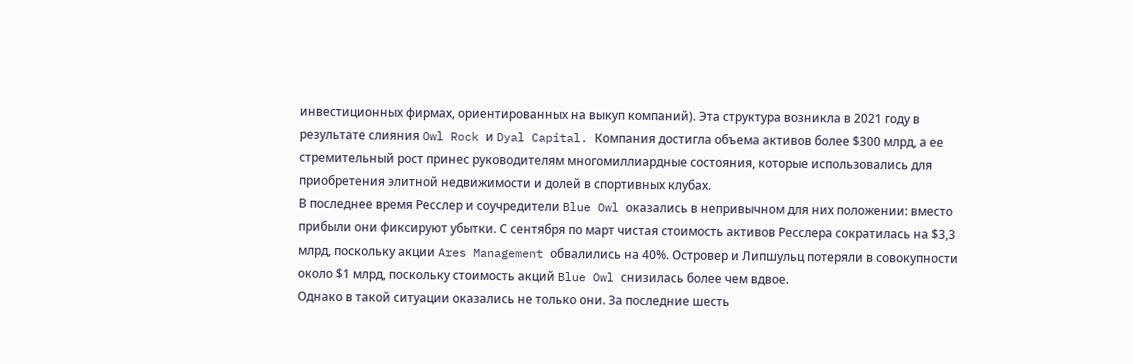инвестиционных фирмах, ориентированных на выкуп компаний). Эта структура возникла в 2021 году в результате слияния Owl Rock и Dyal Capital. Компания достигла объема активов более $300 млрд, а ее стремительный рост принес руководителям многомиллиардные состояния, которые использовались для приобретения элитной недвижимости и долей в спортивных клубах.
В последнее время Ресслер и соучредители Blue Owl оказались в непривычном для них положении: вместо прибыли они фиксируют убытки. С сентября по март чистая стоимость активов Ресслера сократилась на $3,3 млрд, поскольку акции Ares Management обвалились на 40%. Островер и Липшульц потеряли в совокупности около $1 млрд, поскольку стоимость акций Blue Owl снизилась более чем вдвое.
Однако в такой ситуации оказались не только они. За последние шесть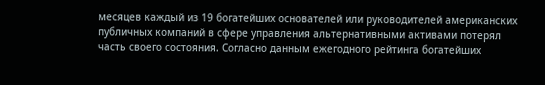месяцев каждый из 19 богатейших основателей или руководителей американских публичных компаний в сфере управления альтернативными активами потерял часть своего состояния. Согласно данным ежегодного рейтинга богатейших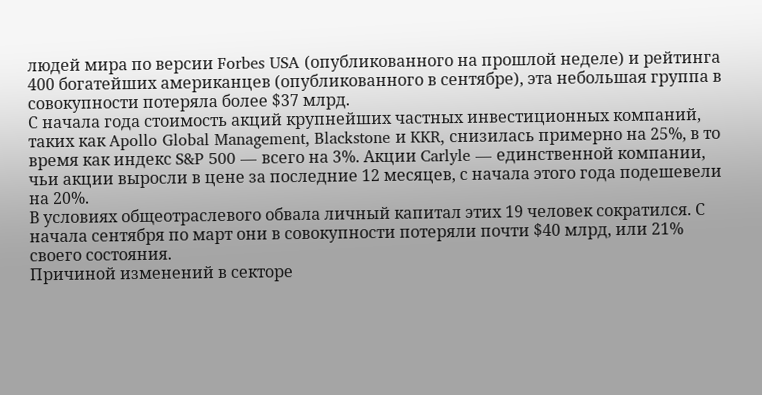людей мира по версии Forbes USA (опубликованного на прошлой неделе) и рейтинга 400 богатейших американцев (опубликованного в сентябре), эта небольшая группа в совокупности потеряла более $37 млрд.
С начала года стоимость акций крупнейших частных инвестиционных компаний, таких как Apollo Global Management, Blackstone и KKR, снизилась примерно на 25%, в то время как индекс S&P 500 — всего на 3%. Акции Carlyle — единственной компании, чьи акции выросли в цене за последние 12 месяцев, с начала этого года подешевели на 20%.
В условиях общеотраслевого обвала личный капитал этих 19 человек сократился. С начала сентября по март они в совокупности потеряли почти $40 млрд, или 21% своего состояния.
Причиной изменений в секторе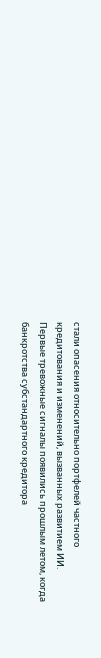стали опасения относительно портфелей частного кредитования и изменений, вызванных развитием ИИ. Первые тревожные сигналы появились прошлым летом, когда банкротства субстандартного кредитора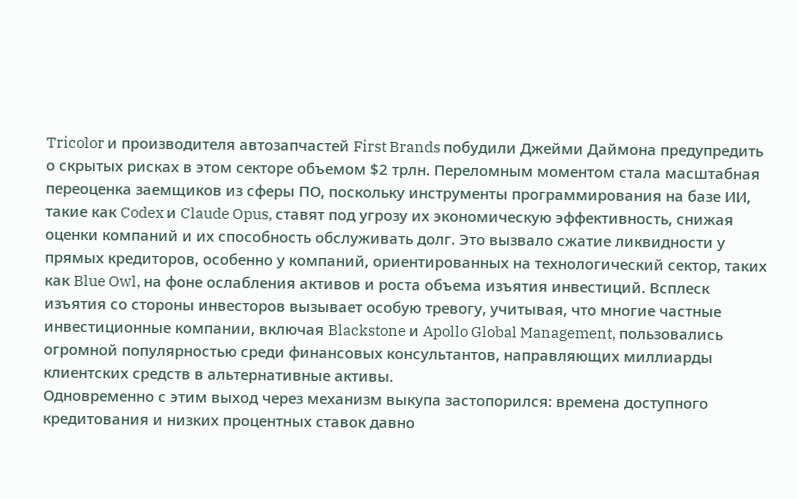Tricolor и производителя автозапчастей First Brands побудили Джейми Даймона предупредить о скрытых рисках в этом секторе объемом $2 трлн. Переломным моментом стала масштабная переоценка заемщиков из сферы ПО, поскольку инструменты программирования на базе ИИ, такие как Codex и Claude Opus, ставят под угрозу их экономическую эффективность, снижая оценки компаний и их способность обслуживать долг. Это вызвало сжатие ликвидности у прямых кредиторов, особенно у компаний, ориентированных на технологический сектор, таких как Blue Owl, на фоне ослабления активов и роста объема изъятия инвестиций. Всплеск изъятия со стороны инвесторов вызывает особую тревогу, учитывая, что многие частные инвестиционные компании, включая Blackstone и Apollo Global Management, пользовались огромной популярностью среди финансовых консультантов, направляющих миллиарды клиентских средств в альтернативные активы.
Одновременно с этим выход через механизм выкупа застопорился: времена доступного кредитования и низких процентных ставок давно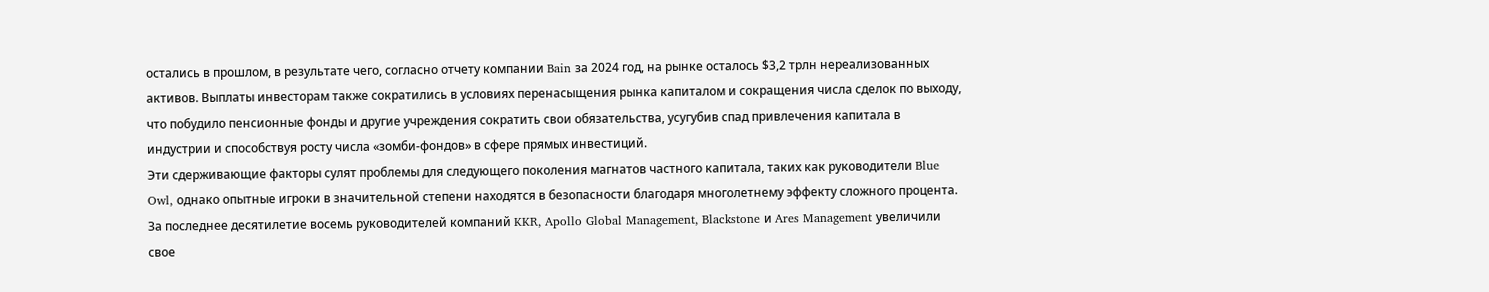остались в прошлом, в результате чего, согласно отчету компании Bain за 2024 год, на рынке осталось $3,2 трлн нереализованных активов. Выплаты инвесторам также сократились в условиях перенасыщения рынка капиталом и сокращения числа сделок по выходу, что побудило пенсионные фонды и другие учреждения сократить свои обязательства, усугубив спад привлечения капитала в индустрии и способствуя росту числа «зомби-фондов» в сфере прямых инвестиций.
Эти сдерживающие факторы сулят проблемы для следующего поколения магнатов частного капитала, таких как руководители Blue Owl, однако опытные игроки в значительной степени находятся в безопасности благодаря многолетнему эффекту сложного процента. За последнее десятилетие восемь руководителей компаний KKR, Apollo Global Management, Blackstone и Ares Management увеличили свое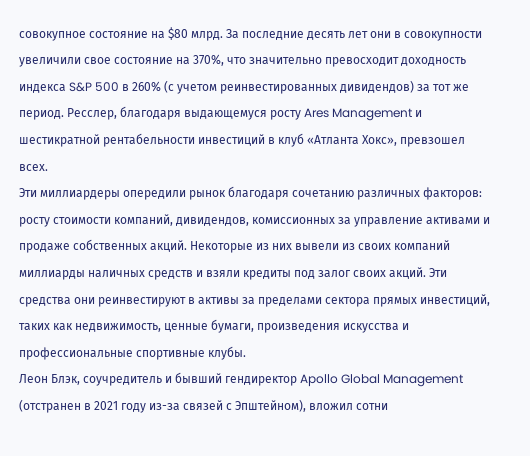совокупное состояние на $80 млрд. За последние десять лет они в совокупности увеличили свое состояние на 370%, что значительно превосходит доходность индекса S&P 500 в 260% (с учетом реинвестированных дивидендов) за тот же период. Ресслер, благодаря выдающемуся росту Ares Management и шестикратной рентабельности инвестиций в клуб «Атланта Хокс», превзошел всех.
Эти миллиардеры опередили рынок благодаря сочетанию различных факторов: росту стоимости компаний, дивидендов, комиссионных за управление активами и продаже собственных акций. Некоторые из них вывели из своих компаний миллиарды наличных средств и взяли кредиты под залог своих акций. Эти средства они реинвестируют в активы за пределами сектора прямых инвестиций, таких как недвижимость, ценные бумаги, произведения искусства и профессиональные спортивные клубы.
Леон Блэк, соучредитель и бывший гендиректор Apollo Global Management (отстранен в 2021 году из-за связей с Эпштейном), вложил сотни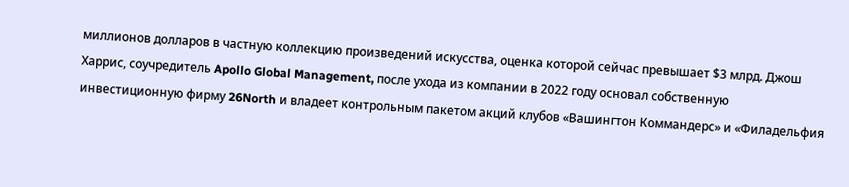миллионов долларов в частную коллекцию произведений искусства, оценка которой сейчас превышает $3 млрд. Джош Харрис, соучредитель Apollo Global Management, после ухода из компании в 2022 году основал собственную инвестиционную фирму 26North и владеет контрольным пакетом акций клубов «Вашингтон Коммандерс» и «Филадельфия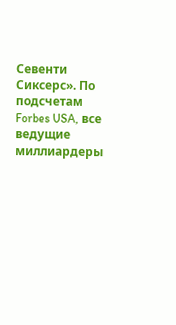Севенти Сиксерс». По подсчетам Forbes USA, все ведущие миллиардеры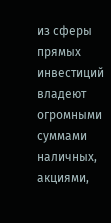из сферы прямых инвестиций владеют огромными суммами наличных, акциями,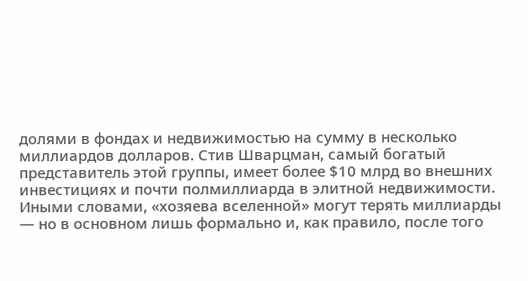долями в фондах и недвижимостью на сумму в несколько миллиардов долларов. Стив Шварцман, самый богатый представитель этой группы, имеет более $10 млрд во внешних инвестициях и почти полмиллиарда в элитной недвижимости.
Иными словами, «хозяева вселенной» могут терять миллиарды — но в основном лишь формально и, как правило, после того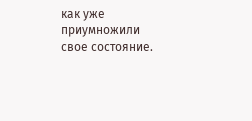как уже приумножили свое состояние.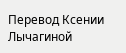Перевод Ксении Лычагиной